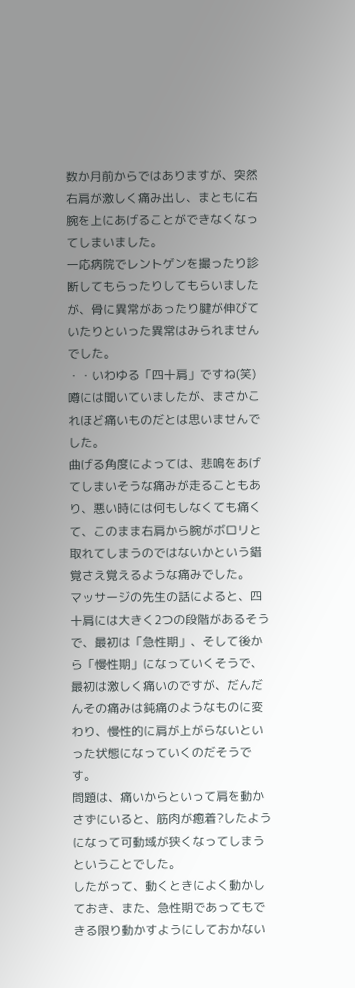数か月前からではありますが、突然右肩が激しく痛み出し、まともに右腕を上にあげることができなくなってしまいました。
一応病院でレントゲンを撮ったり診断してもらったりしてもらいましたが、骨に異常があったり腱が伸びていたりといった異常はみられませんでした。
・・いわゆる「四十肩」ですね(笑)
噂には聞いていましたが、まさかこれほど痛いものだとは思いませんでした。
曲げる角度によっては、悲鳴をあげてしまいそうな痛みが走ることもあり、悪い時には何もしなくても痛くて、このまま右肩から腕がボロリと取れてしまうのではないかという錯覚さえ覚えるような痛みでした。
マッサージの先生の話によると、四十肩には大きく2つの段階があるそうで、最初は「急性期」、そして後から「慢性期」になっていくそうで、最初は激しく痛いのですが、だんだんその痛みは鈍痛のようなものに変わり、慢性的に肩が上がらないといった状態になっていくのだそうです。
問題は、痛いからといって肩を動かさずにいると、筋肉が癒着?したようになって可動域が狭くなってしまうということでした。
したがって、動くときによく動かしておき、また、急性期であってもできる限り動かすようにしておかない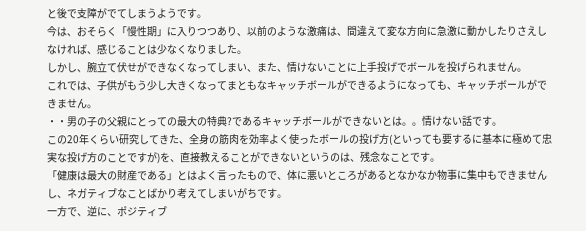と後で支障がでてしまうようです。
今は、おそらく「慢性期」に入りつつあり、以前のような激痛は、間違えて変な方向に急激に動かしたりさえしなければ、感じることは少なくなりました。
しかし、腕立て伏せができなくなってしまい、また、情けないことに上手投げでボールを投げられません。
これでは、子供がもう少し大きくなってまともなキャッチボールができるようになっても、キャッチボールができません。
・・男の子の父親にとっての最大の特典?であるキャッチボールができないとは。。情けない話です。
この20年くらい研究してきた、全身の筋肉を効率よく使ったボールの投げ方(といっても要するに基本に極めて忠実な投げ方のことですが)を、直接教えることができないというのは、残念なことです。
「健康は最大の財産である」とはよく言ったもので、体に悪いところがあるとなかなか物事に集中もできませんし、ネガティブなことばかり考えてしまいがちです。
一方で、逆に、ポジティブ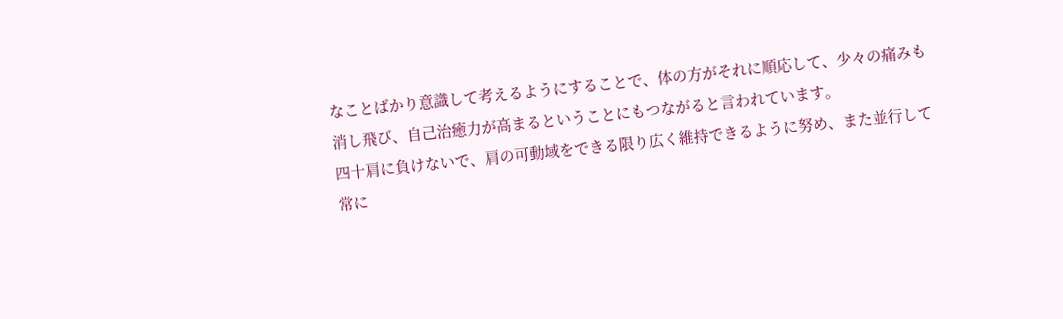なことばかり意識して考えるようにすることで、体の方がそれに順応して、少々の痛みも消し飛び、自己治癒力が高まるということにもつながると言われています。
四十肩に負けないで、肩の可動域をできる限り広く維持できるように努め、また並行して常に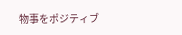物事をポジティブ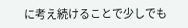に考え続けることで少しでも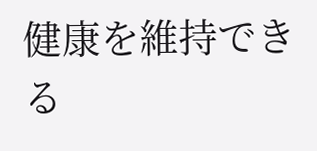健康を維持できる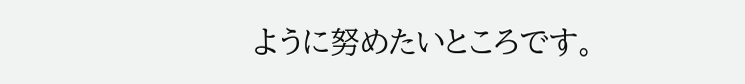ように努めたいところです。